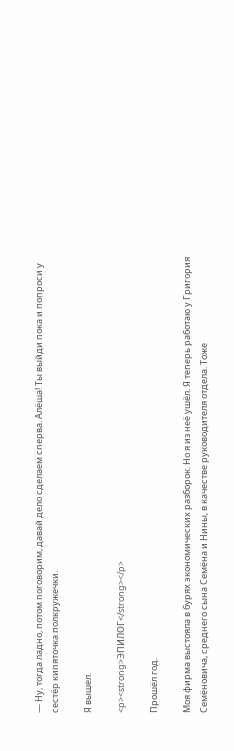— Ну, тогда ладно, потом поговорим, давай дело сделаем сперва. Алёша! Ты выйди пока и попроси у сестёр кипяточка полкружечки.

Я вышел.

<p><strong>ЭПИЛОГ</strong></p>

Прошёл год.

Моя фирма выстояла в бурях экономических разборок. Но я из неё ушёл. Я теперь работаю у Григория Семёновича, среднего сына Семёна и Нины, в качестве руководителя отдела. Тоже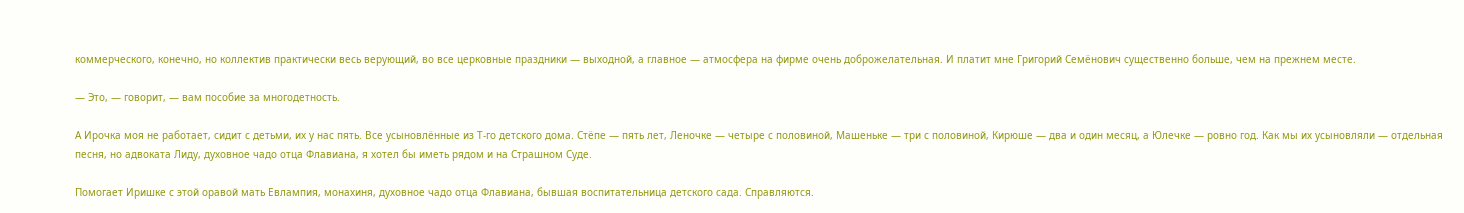коммерческого, конечно, но коллектив практически весь верующий, во все церковные праздники — выходной, а главное — атмосфера на фирме очень доброжелательная. И платит мне Григорий Семёнович существенно больше, чем на прежнем месте.

— Это, — говорит, — вам пособие за многодетность.

А Ирочка моя не работает, сидит с детьми, их у нас пять. Все усыновлённые из Т-го детского дома. Стёпе — пять лет, Леночке — четыре с половиной, Машеньке — три с половиной, Кирюше — два и один месяц, а Юлечке — ровно год. Как мы их усыновляли — отдельная песня, но адвоката Лиду, духовное чадо отца Флавиана, я хотел бы иметь рядом и на Страшном Суде.

Помогает Иришке с этой оравой мать Евлампия, монахиня, духовное чадо отца Флавиана, бывшая воспитательница детского сада. Справляются.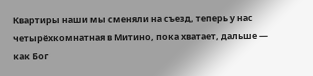Квартиры наши мы сменяли на съезд, теперь у нас четырёхкомнатная в Митино, пока хватает, дальше — как Бог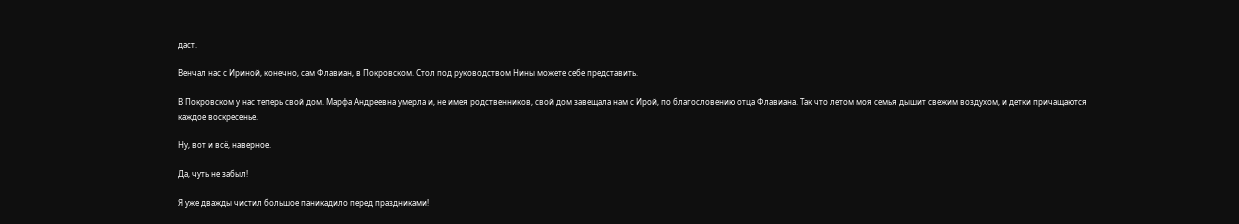даст.

Венчал нас с Ириной, конечно, сам Флавиан, в Покровском. Стол под руководством Нины можете себе представить.

В Покровском у нас теперь свой дом. Марфа Андреевна умерла и, не имея родственников, свой дом завещала нам с Ирой, по благословению отца Флавиана. Так что летом моя семья дышит свежим воздухом, и детки причащаются каждое воскресенье.

Ну, вот и всё, наверное.

Да, чуть не забыл!

Я уже дважды чистил большое паникадило перед праздниками!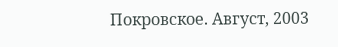Покровское. Август, 2003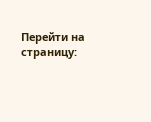Перейти на страницу: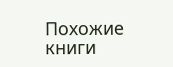Похожие книги